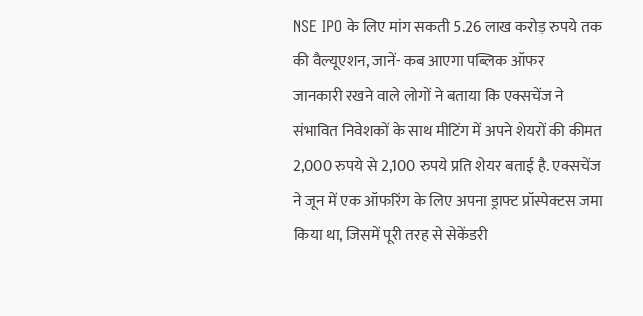NSE IPO के लिए मांग सकती 5.26 लाख करोड़ रुपये तक की वैल्यूएशन, जानें- कब आएगा पब्लिक ऑफर
जानकारी रखने वाले लोगों ने बताया कि एक्सचेंज ने संभावित निवेशकों के साथ मीटिंग में अपने शेयरों की कीमत 2,000 रुपये से 2,100 रुपये प्रति शेयर बताई है. एक्सचेंज ने जून में एक ऑफरिंग के लिए अपना ड्राफ्ट प्रॉस्पेक्टस जमा किया था, जिसमें पूरी तरह से सेकेंडरी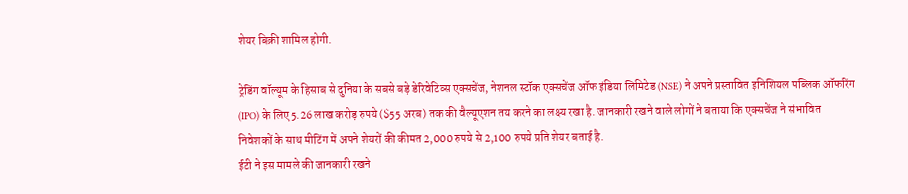शेयर बिक्री शामिल होगी.

ट्रेडिंग वॉल्यूम के हिसाब से दुनिया के सबसे बड़े डेरिवेटिव्स एक्सचेंज, नेशनल स्टॉक एक्सचेंज ऑफ इंडिया लिमिटेड (NSE) ने अपने प्रस्तावित इनिशियल पब्लिक ऑफरिंग (IPO) के लिए 5.26 लाख करोड़ रुपये ($55 अरब) तक की वैल्यूएशन तय करने का लक्ष्य रखा है. जानकारी रखने वाले लोगों ने बताया कि एक्सचेंज ने संभावित निवेशकों के साथ मीटिंग में अपने शेयरों की कीमत 2,000 रुपये से 2,100 रुपये प्रति शेयर बताई है.
ईटी ने इस मामले की जानकारी रखने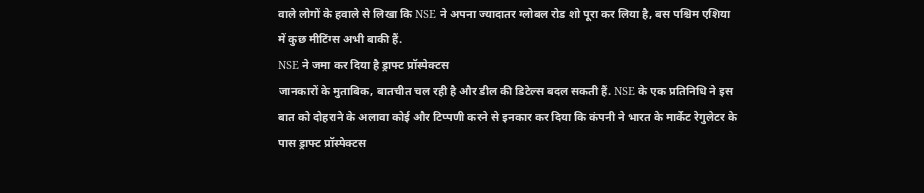वाले लोगों के हवाले से लिखा कि NSE ने अपना ज्यादातर ग्लोबल रोड शो पूरा कर लिया है, बस पश्चिम एशिया में कुछ मीटिंग्स अभी बाकी हैं.
NSE ने जमा कर दिया है ड्राफ्ट प्रॉस्पेक्टस
जानकारों के मुताबिक, बातचीत चल रही है और डील की डिटेल्स बदल सकती हैं. NSE के एक प्रतिनिधि ने इस बात को दोहराने के अलावा कोई और टिप्पणी करने से इनकार कर दिया कि कंपनी ने भारत के मार्केट रेगुलेटर के पास ड्राफ्ट प्रॉस्पेक्टस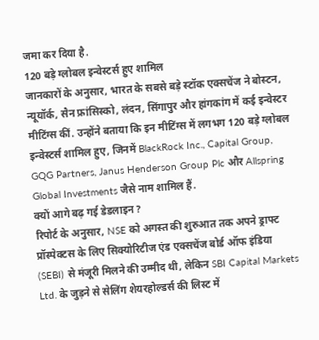जमा कर दिया है.
120 बड़े ग्लोबल इन्वेस्टर्स हुए शामिल
जानकारों के अनुसार, भारत के सबसे बड़े स्टॉक एक्सचेंज ने बोस्टन, न्यूयॉर्क, सैन फ्रांसिस्को, लंदन, सिंगापुर और हांगकांग में कई इन्वेस्टर मीटिंग्स कीं. उन्होंने बताया कि इन मीटिंग्स में लगभग 120 बड़े ग्लोबल इन्वेस्टर्स शामिल हुए, जिनमें BlackRock Inc., Capital Group, GQG Partners, Janus Henderson Group Plc और Allspring Global Investments जैसे नाम शामिल हैं.
क्यों आगे बढ़ गई डेडलाइन?
रिपोर्ट के अनुसार, NSE को अगस्त की शुरुआत तक अपने ड्राफ्ट प्रॉस्पेक्टस के लिए सिक्योरिटीज एंड एक्सचेंज बोर्ड ऑफ इंडिया (SEBI) से मंजूरी मिलने की उम्मीद थी, लेकिन SBI Capital Markets Ltd. के जुड़ने से सेलिंग शेयरहोल्डर्स की लिस्ट में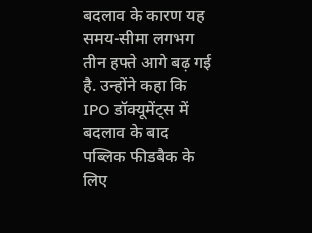बदलाव के कारण यह समय-सीमा लगभग तीन हफ्ते आगे बढ़ गई है. उन्होंने कहा कि IPO डॉक्यूमेंट्स में बदलाव के बाद पब्लिक फीडबैक के लिए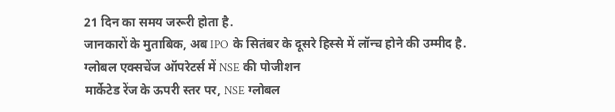21 दिन का समय जरूरी होता है.
जानकारों के मुताबिक, अब IPO के सितंबर के दूसरे हिस्से में लॉन्च होने की उम्मीद है.
ग्लोबल एक्सचेंज ऑपरेटर्स में NSE की पोजीशन
मार्केटेड रेंज के ऊपरी स्तर पर, NSE ग्लोबल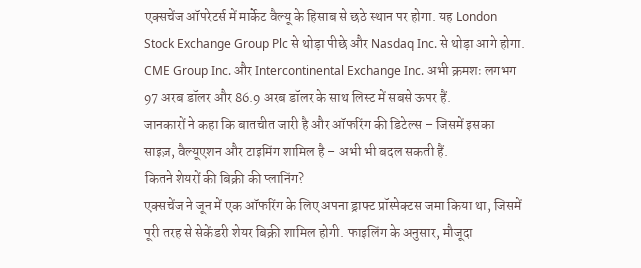एक्सचेंज ऑपरेटर्स में मार्केट वैल्यू के हिसाब से छठे स्थान पर होगा. यह London Stock Exchange Group Plc से थोड़ा पीछे और Nasdaq Inc. से थोड़ा आगे होगा. CME Group Inc. और Intercontinental Exchange Inc. अभी क्रमशः लगभग 97 अरब डॉलर और 86.9 अरब डॉलर के साथ लिस्ट में सबसे ऊपर हैं.
जानकारों ने कहा कि बातचीत जारी है और ऑफरिंग की डिटेल्स – जिसमें इसका साइज़, वैल्यूएशन और टाइमिंग शामिल है – अभी भी बदल सकती हैं.
कितने शेयरों की बिक्री की प्लानिंग?
एक्सचेंज ने जून में एक ऑफरिंग के लिए अपना ड्राफ्ट प्रॉस्पेक्टस जमा किया था, जिसमें पूरी तरह से सेकेंडरी शेयर बिक्री शामिल होगी. फाइलिंग के अनुसार, मौजूदा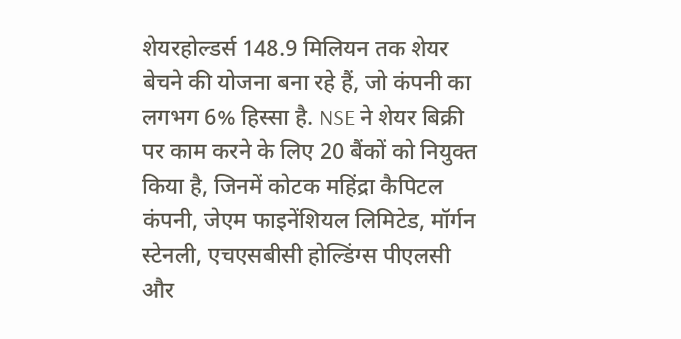शेयरहोल्डर्स 148.9 मिलियन तक शेयर बेचने की योजना बना रहे हैं, जो कंपनी का लगभग 6% हिस्सा है. NSE ने शेयर बिक्री पर काम करने के लिए 20 बैंकों को नियुक्त किया है, जिनमें कोटक महिंद्रा कैपिटल कंपनी, जेएम फाइनेंशियल लिमिटेड, मॉर्गन स्टेनली, एचएसबीसी होल्डिंग्स पीएलसी और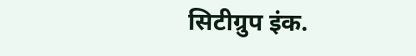सिटीग्रुप इंक.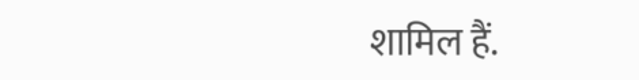शामिल हैं.